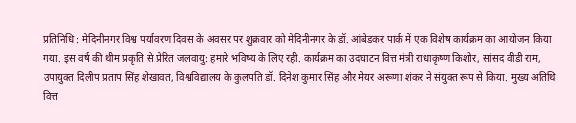प्रतिनिधि : मेदिनीनगर विश्व पर्यावरण दिवस के अवसर पर शुक्रवार को मेदिनीनगर के डॉ. आंबेडकर पार्क में एक विशेष कार्यक्रम का आयोजन किया गया. इस वर्ष की थीम प्रकृति से प्रेरित जलवायु: हमारे भविष्य के लिए रही. कार्यक्रम का उदघाटन वित्त मंत्री राधाकृष्ण किशोर, सांसद वीडी राम, उपायुक्त दिलीप प्रताप सिंह शेखावत, विश्वविद्यालय के कुलपति डॉ. दिनेश कुमार सिंह और मेयर अरूणा शंकर ने संयुक्त रूप से किया. मुख्य अतिथि वित्त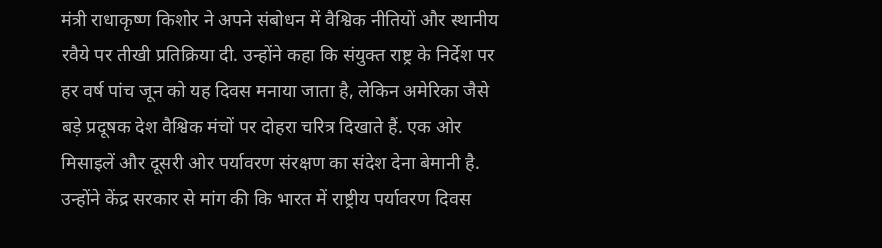मंत्री राधाकृष्ण किशोर ने अपने संबोधन में वैश्विक नीतियों और स्थानीय रवैये पर तीखी प्रतिक्रिया दी. उन्होंने कहा कि संयुक्त राष्ट्र के निर्देश पर हर वर्ष पांच जून को यह दिवस मनाया जाता है, लेकिन अमेरिका जैसे बड़े प्रदूषक देश वैश्विक मंचों पर दोहरा चरित्र दिखाते हैं. एक ओर मिसाइलें और दूसरी ओर पर्यावरण संरक्षण का संदेश देना बेमानी है. उन्होंने केंद्र सरकार से मांग की कि भारत में राष्ट्रीय पर्यावरण दिवस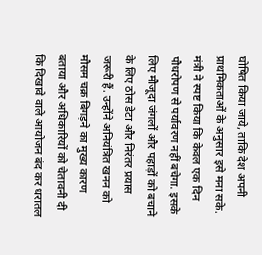घोषित किया जाये, ताकि देश अपनी प्राथमिकताओं के अनुसार इसे मना सके. मंत्री ने स्पष्ट किया कि केवल एक दिन पौधरोपण से पर्यावरण नहीं बचेगा. इसके लिए मौजूदा जंगलों और पहाड़ों को बचाने के लिए ठोस डेटा और निरंतर प्रयास जरूरी हैं. उन्होंने अनियंत्रित खनन को मौसम चक्र बिगड़ने का मुख्य कारण बताया और अधिकारियों को चेतावनी दी कि दिखावे वाले आयोजन बंद कर धरातल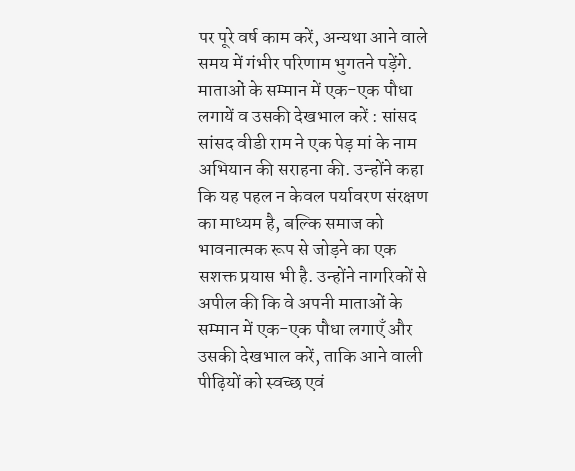पर पूरे वर्ष काम करें, अन्यथा आने वाले समय में गंभीर परिणाम भुगतने पड़ेंगे. माताओं के सम्मान में एक-एक पौधा लगायें व उसकी देखभाल करें : सांसद सांसद वीडी राम ने एक पेड़ मां के नाम अभियान की सराहना की. उन्होंने कहा कि यह पहल न केवल पर्यावरण संरक्षण का माध्यम है, बल्कि समाज को भावनात्मक रूप से जोड़ने का एक सशक्त प्रयास भी है. उन्होंने नागरिकों से अपील की कि वे अपनी माताओं के सम्मान में एक-एक पौधा लगाएँ और उसकी देखभाल करें, ताकि आने वाली पीढ़ियों को स्वच्छ एवं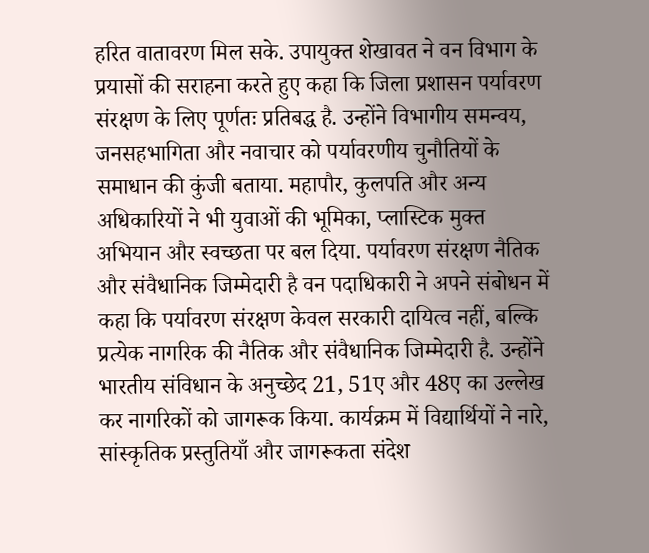हरित वातावरण मिल सके. उपायुक्त शेखावत ने वन विभाग के प्रयासों की सराहना करते हुए कहा कि जिला प्रशासन पर्यावरण संरक्षण के लिए पूर्णतः प्रतिबद्ध है. उन्होंने विभागीय समन्वय, जनसहभागिता और नवाचार को पर्यावरणीय चुनौतियों के समाधान की कुंजी बताया. महापौर, कुलपति और अन्य अधिकारियों ने भी युवाओं की भूमिका, प्लास्टिक मुक्त अभियान और स्वच्छता पर बल दिया. पर्यावरण संरक्षण नैतिक और संवैधानिक जिम्मेदारी है वन पदाधिकारी ने अपने संबोधन में कहा कि पर्यावरण संरक्षण केवल सरकारी दायित्व नहीं, बल्कि प्रत्येक नागरिक की नैतिक और संवैधानिक जिम्मेदारी है. उन्होंने भारतीय संविधान के अनुच्छेद 21, 51ए और 48ए का उल्लेख कर नागरिकों को जागरूक किया. कार्यक्रम में विद्यार्थियों ने नारे, सांस्कृतिक प्रस्तुतियाँ और जागरूकता संदेश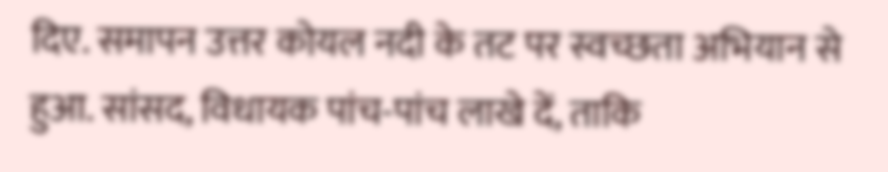दिए. समापन उत्तर कोयल नदी के तट पर स्वच्छता अभियान से हुआ. सांसद, विधायक पांच-पांच लाखे दें, ताकि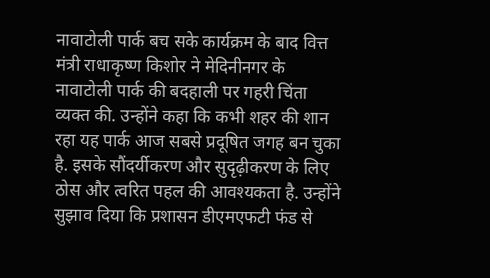नावाटोली पार्क बच सके कार्यक्रम के बाद वित्त मंत्री राधाकृष्ण किशोर ने मेदिनीनगर के नावाटोली पार्क की बदहाली पर गहरी चिंता व्यक्त की. उन्होंने कहा कि कभी शहर की शान रहा यह पार्क आज सबसे प्रदूषित जगह बन चुका है. इसके सौंदर्यीकरण और सुदृढ़ीकरण के लिए ठोस और त्वरित पहल की आवश्यकता है. उन्होंने सुझाव दिया कि प्रशासन डीएमएफटी फंड से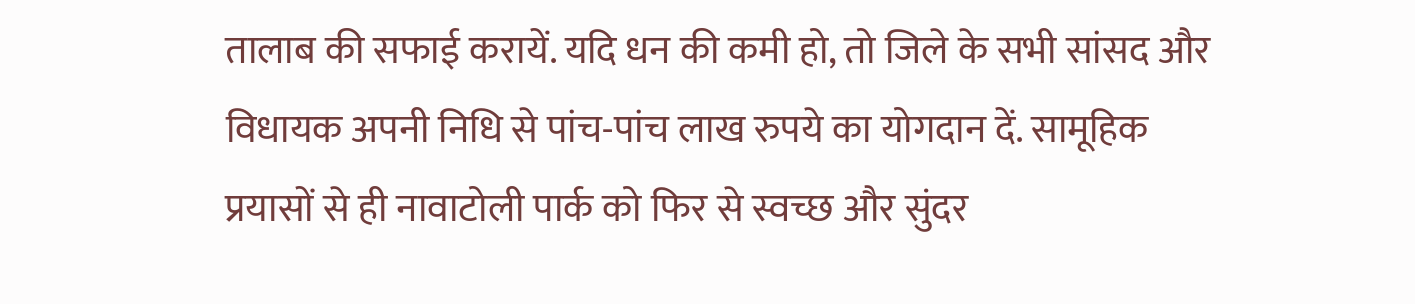तालाब की सफाई करायें. यदि धन की कमी हो, तो जिले के सभी सांसद और विधायक अपनी निधि से पांच-पांच लाख रुपये का योगदान दें. सामूहिक प्रयासों से ही नावाटोली पार्क को फिर से स्वच्छ और सुंदर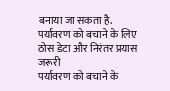बनाया जा सकता है.
पर्यावरण को बचाने के लिए ठोस डेटा और निरंतर प्रयास जरूरी
पर्यावरण को बचाने के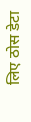लिए ठोस डेटा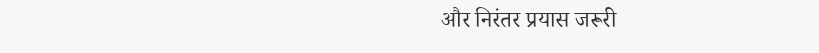और निरंतर प्रयास जरूरी